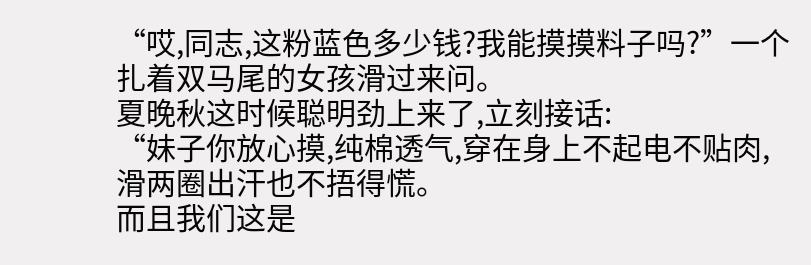“哎,同志,这粉蓝色多少钱?我能摸摸料子吗?”一个扎着双马尾的女孩滑过来问。
夏晚秋这时候聪明劲上来了,立刻接话:
“妹子你放心摸,纯棉透气,穿在身上不起电不贴肉,滑两圈出汗也不捂得慌。
而且我们这是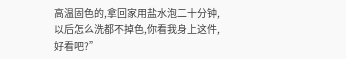高温固色的,拿回家用盐水泡二十分钟,以后怎么洗都不掉色,你看我身上这件,好看吧?”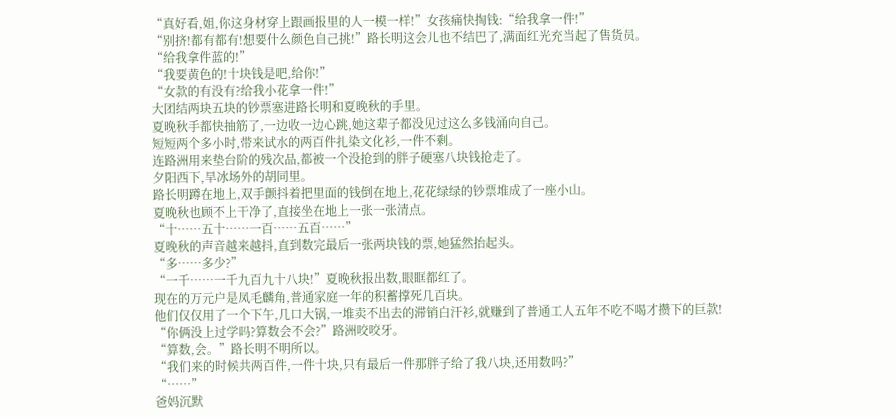“真好看,姐,你这身材穿上跟画报里的人一模一样!”女孩痛快掏钱:“给我拿一件!”
“别挤!都有都有!想要什么颜色自己挑!”路长明这会儿也不结巴了,满面红光充当起了售货员。
“给我拿件蓝的!”
“我要黄色的!十块钱是吧,给你!”
“女款的有没有?给我小花拿一件!”
大团结两块五块的钞票塞进路长明和夏晚秋的手里。
夏晚秋手都快抽筋了,一边收一边心跳,她这辈子都没见过这么多钱涌向自己。
短短两个多小时,带来试水的两百件扎染文化衫,一件不剩。
连路洲用来垫台阶的残次品,都被一个没抢到的胖子硬塞八块钱抢走了。
夕阳西下,旱冰场外的胡同里。
路长明蹲在地上,双手颤抖着把里面的钱倒在地上,花花绿绿的钞票堆成了一座小山。
夏晚秋也顾不上干净了,直接坐在地上一张一张清点。
“十……五十……一百……五百……”
夏晚秋的声音越来越抖,直到数完最后一张两块钱的票,她猛然抬起头。
“多……多少?”
“一千……一千九百九十八块!”夏晚秋报出数,眼眶都红了。
现在的万元户是凤毛麟角,普通家庭一年的积蓄撑死几百块。
他们仅仅用了一个下午,几口大锅,一堆卖不出去的滞销白汗衫,就赚到了普通工人五年不吃不喝才攒下的巨款!
“你俩没上过学吗?算数会不会?”路洲咬咬牙。
“算数,会。”路长明不明所以。
“我们来的时候共两百件,一件十块,只有最后一件那胖子给了我八块,还用数吗?”
“……”
爸妈沉默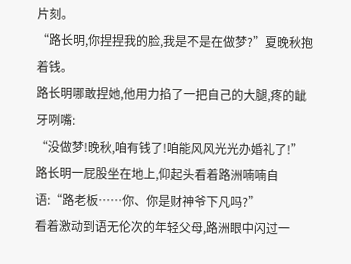片刻。
“路长明,你捏捏我的脸,我是不是在做梦?”夏晚秋抱着钱。
路长明哪敢捏她,他用力掐了一把自己的大腿,疼的龇牙咧嘴:
“没做梦!晚秋,咱有钱了!咱能风风光光办婚礼了!”
路长明一屁股坐在地上,仰起头看着路洲喃喃自语:“路老板……你、你是财神爷下凡吗?”
看着激动到语无伦次的年轻父母,路洲眼中闪过一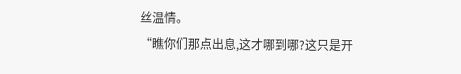丝温情。
“瞧你们那点出息,这才哪到哪?这只是开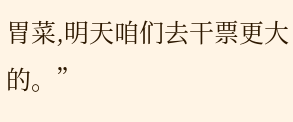胃菜,明天咱们去干票更大的。”